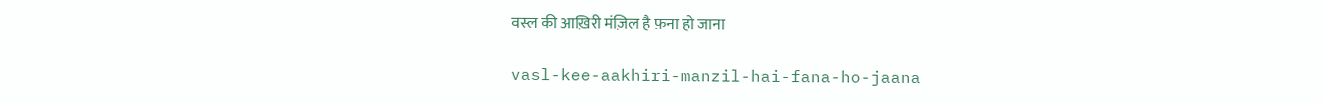वस्ल की आख़िरी मंज़िल है फ़ना हो जाना

vasl-kee-aakhiri-manzil-hai-fana-ho-jaana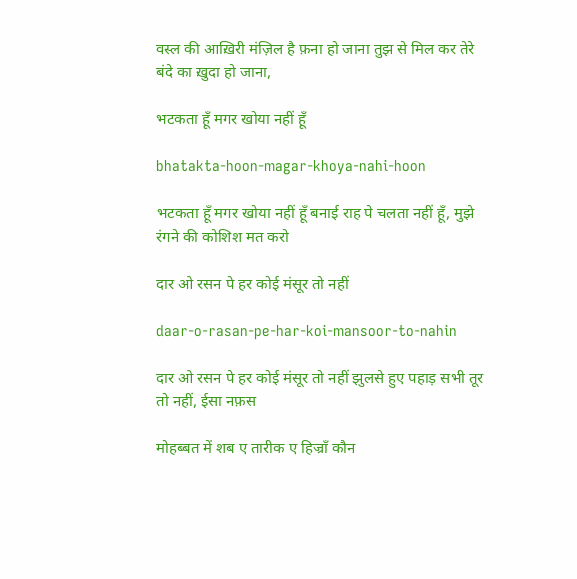वस्ल की आख़िरी मंज़िल है फ़ना हो जाना तुझ से मिल कर तेरे बंदे का ख़ुदा हो जाना,

भटकता हूँ मगर खोया नहीं हूँ

bhatakta-hoon-magar-khoya-nahi-hoon

भटकता हूँ मगर खोया नहीं हूँ बनाई राह पे चलता नहीं हूँ, मुझे रंगने की कोशिश मत करो

दार ओ रसन पे हर कोई मंसूर तो नहीं

daar-o-rasan-pe-har-koi-mansoor-to-nahin

दार ओ रसन पे हर कोई मंसूर तो नहीं झुलसे हुए पहाड़ सभी तूर तो नहीं, ईसा नफ़स

मोहब्बत में शब ए तारीक ए हिज्राँ कौन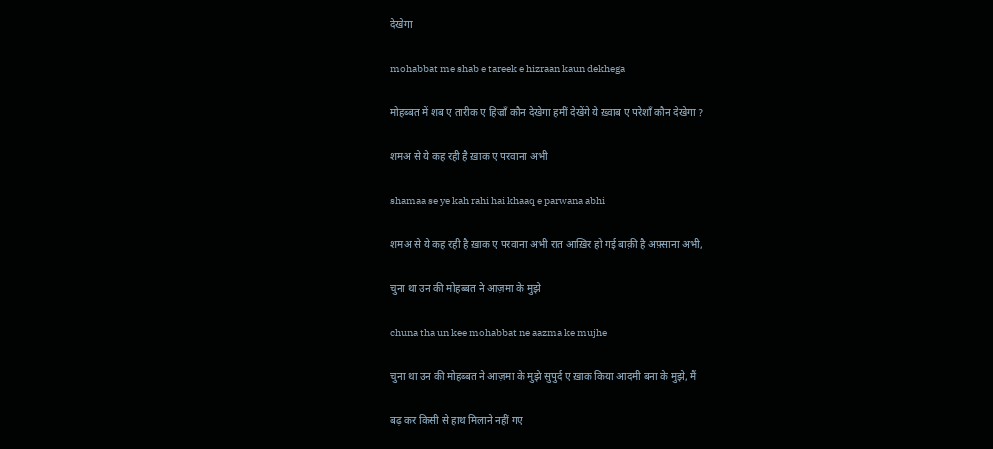देखेगा

mohabbat me shab e tareek e hizraan kaun dekhega

मोहब्बत में शब ए तारीक ए हिज्राँ कौन देखेगा हमीं देखेंगे ये ख़्वाब ए परेशाँ कौन देखेगा ?

शमअ से ये कह रही है ख़ाक ए परवाना अभी

shamaa se ye kah rahi hai khaaq e parwana abhi

शमअ से ये कह रही है ख़ाक ए परवाना अभी रात आख़िर हो गई बाक़ी है अफ़्साना अभी,

चुना था उन की मोहब्बत ने आज़मा के मुझे

chuna tha un kee mohabbat ne aazma ke mujhe

चुना था उन की मोहब्बत ने आज़मा के मुझे सुपुर्द ए ख़ाक किया आदमी बना के मुझे, मैं

बढ़ कर किसी से हाथ मिलाने नहीं गए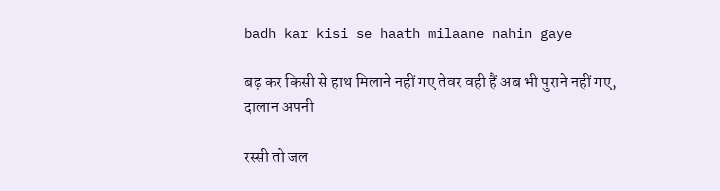badh kar kisi se haath milaane nahin gaye

बढ़ कर किसी से हाथ मिलाने नहीं गए तेवर वही हैं अब भी पुराने नहीं गए, दालान अपनी

रस्सी तो जल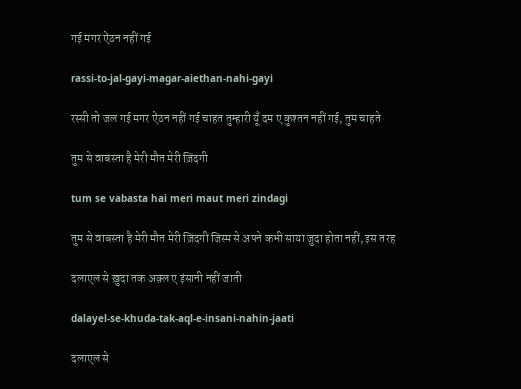गई मगर ऐंठन नहीं गई

rassi-to-jal-gayi-magar-aiethan-nahi-gayi

रस्सी तो जल गई मगर ऐंठन नहीं गई चाहत तुम्हारी यूँ दम ए कुश्तन नहीं गई, तुम चाहते

तुम से वाबस्ता है मेरी मौत मेरी ज़िंदगी

tum se vabasta hai meri maut meri zindagi

तुम से वाबस्ता है मेरी मौत मेरी ज़िंदगी जिस्म से अपने कभी साया जुदा होता नहीं, इस तरह

दलाएल से ख़ुदा तक अक़्ल ए इंसानी नहीं जाती

dalayel-se-khuda-tak-aql-e-insani-nahin-jaati

दलाएल से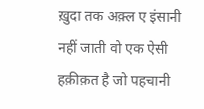ख़ुदा तक अक़्ल ए इंसानी नहीं जाती वो एक ऐसी हक़ीक़त है जो पहचानी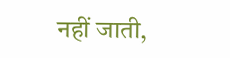नहीं जाती,